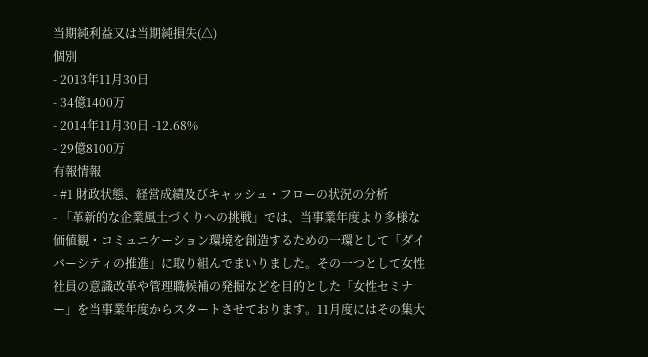当期純利益又は当期純損失(△)
個別
- 2013年11月30日
- 34億1400万
- 2014年11月30日 -12.68%
- 29億8100万
有報情報
- #1 財政状態、経営成績及びキャッシュ・フローの状況の分析
- 「革新的な企業風土づくりへの挑戦」では、当事業年度より多様な価値観・コミュニケーション環境を創造するための一環として「ダイバーシティの推進」に取り組んでまいりました。その一つとして女性社員の意識改革や管理職候補の発掘などを目的とした「女性セミナー」を当事業年度からスタートさせております。11月度にはその集大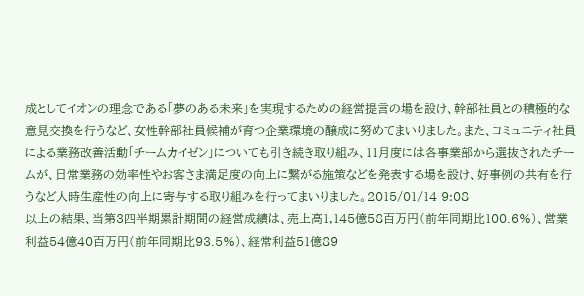成としてイオンの理念である「夢のある未来」を実現するための経営提言の場を設け、幹部社員との積極的な意見交換を行うなど、女性幹部社員候補が育つ企業環境の醸成に努めてまいりました。また、コミュニティ社員による業務改善活動「チームカイゼン」についても引き続き取り組み、11月度には各事業部から選抜されたチームが、日常業務の効率性やお客さま満足度の向上に繋がる施策などを発表する場を設け、好事例の共有を行うなど人時生産性の向上に寄与する取り組みを行ってまいりました。2015/01/14 9:08
以上の結果、当第3四半期累計期間の経営成績は、売上高1,145億58百万円(前年同期比100.6%)、営業利益54億40百万円(前年同期比93.5%)、経常利益51億89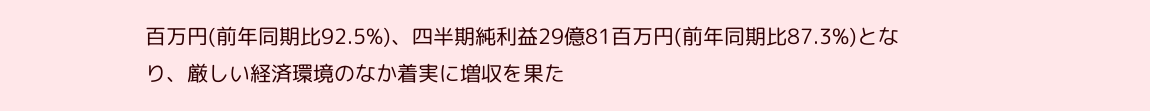百万円(前年同期比92.5%)、四半期純利益29億81百万円(前年同期比87.3%)となり、厳しい経済環境のなか着実に増収を果た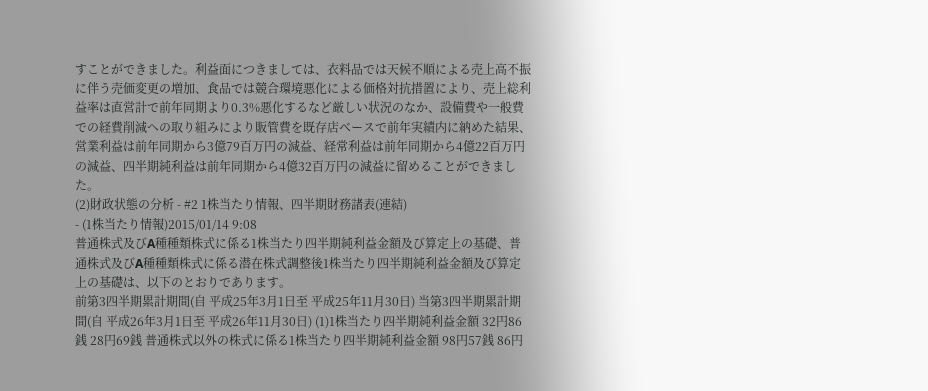すことができました。利益面につきましては、衣料品では天候不順による売上高不振に伴う売価変更の増加、食品では競合環境悪化による価格対抗措置により、売上総利益率は直営計で前年同期より0.3%悪化するなど厳しい状況のなか、設備費や一般費での経費削減への取り組みにより販管費を既存店ベースで前年実績内に納めた結果、営業利益は前年同期から3億79百万円の減益、経常利益は前年同期から4億22百万円の減益、四半期純利益は前年同期から4億32百万円の減益に留めることができました。
(2)財政状態の分析 - #2 1株当たり情報、四半期財務諸表(連結)
- (1株当たり情報)2015/01/14 9:08
普通株式及びA種種類株式に係る1株当たり四半期純利益金額及び算定上の基礎、普通株式及びA種種類株式に係る潜在株式調整後1株当たり四半期純利益金額及び算定上の基礎は、以下のとおりであります。
前第3四半期累計期間(自 平成25年3月1日至 平成25年11月30日) 当第3四半期累計期間(自 平成26年3月1日至 平成26年11月30日) (1)1株当たり四半期純利益金額 32円86銭 28円69銭 普通株式以外の株式に係る1株当たり四半期純利益金額 98円57銭 86円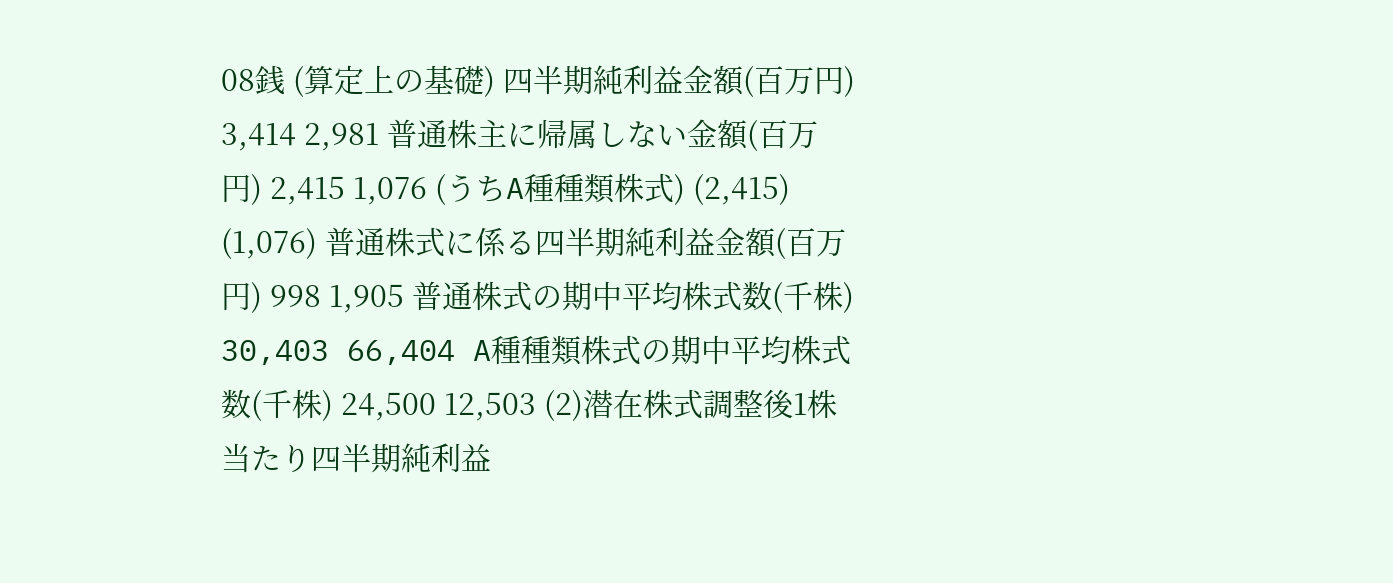08銭 (算定上の基礎) 四半期純利益金額(百万円) 3,414 2,981 普通株主に帰属しない金額(百万円) 2,415 1,076 (うちA種種類株式) (2,415) (1,076) 普通株式に係る四半期純利益金額(百万円) 998 1,905 普通株式の期中平均株式数(千株) 30,403 66,404 A種種類株式の期中平均株式数(千株) 24,500 12,503 (2)潜在株式調整後1株当たり四半期純利益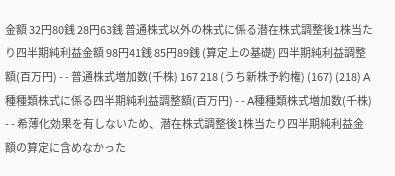金額 32円80銭 28円63銭 普通株式以外の株式に係る潜在株式調整後1株当たり四半期純利益金額 98円41銭 85円89銭 (算定上の基礎) 四半期純利益調整額(百万円) - - 普通株式増加数(千株) 167 218 (うち新株予約権) (167) (218) A種種類株式に係る四半期純利益調整額(百万円) - - A種種類株式増加数(千株) - - 希薄化効果を有しないため、潜在株式調整後1株当たり四半期純利益金額の算定に含めなかった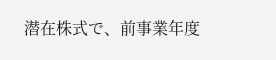潜在株式で、前事業年度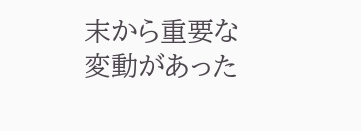末から重要な変動があった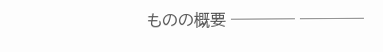ものの概要 ──── ────